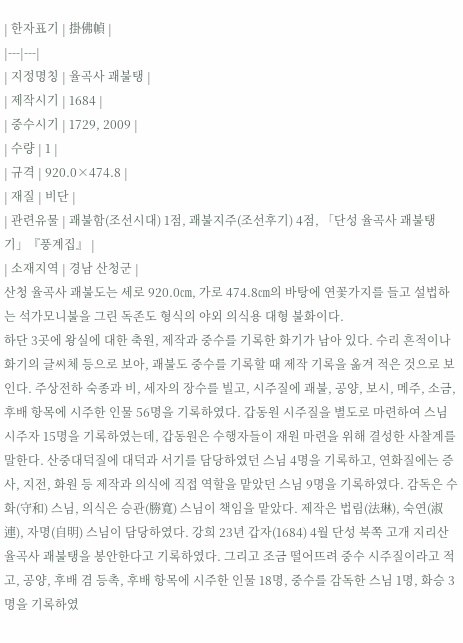| 한자표기 | 掛佛幀 |
|---|---|
| 지정명칭 | 율곡사 괘불탱 |
| 제작시기 | 1684 |
| 중수시기 | 1729, 2009 |
| 수량 | 1 |
| 규격 | 920.0×474.8 |
| 재질 | 비단 |
| 관련유물 | 괘불함(조선시대) 1점, 괘불지주(조선후기) 4점, 「단성 율곡사 괘불탱기」『풍계집』 |
| 소재지역 | 경남 산청군 |
산청 율곡사 괘불도는 세로 920.0㎝, 가로 474.8㎝의 바탕에 연꽃가지를 들고 설법하는 석가모니불을 그린 독존도 형식의 야외 의식용 대형 불화이다.
하단 3곳에 왕실에 대한 축원, 제작과 중수를 기록한 화기가 남아 있다. 수리 흔적이나 화기의 글씨체 등으로 보아, 괘불도 중수를 기록할 때 제작 기록을 옮겨 적은 것으로 보인다. 주상전하 숙종과 비, 세자의 장수를 빌고, 시주질에 괘불, 공양, 보시, 메주, 소금, 후배 항목에 시주한 인물 56명을 기록하였다. 갑동원 시주질을 별도로 마련하여 스님 시주자 15명을 기록하였는데, 갑동원은 수행자들이 재원 마련을 위해 결성한 사찰계를 말한다. 산중대덕질에 대덕과 서기를 담당하였던 스님 4명을 기록하고, 연화질에는 증사, 지전, 화원 등 제작과 의식에 직접 역할을 맡았던 스님 9명을 기록하였다. 감독은 수화(守和) 스님, 의식은 승관(勝寬) 스님이 책임을 맡았다. 제작은 법림(法琳), 숙연(淑連), 자명(自明) 스님이 담당하였다. 강희 23년 갑자(1684) 4월 단성 북쪽 고개 지리산 율곡사 괘불탱을 봉안한다고 기록하였다. 그리고 조금 떨어뜨려 중수 시주질이라고 적고, 공양, 후배 겸 등촉, 후배 항목에 시주한 인물 18명, 중수를 감독한 스님 1명, 화승 3명을 기록하였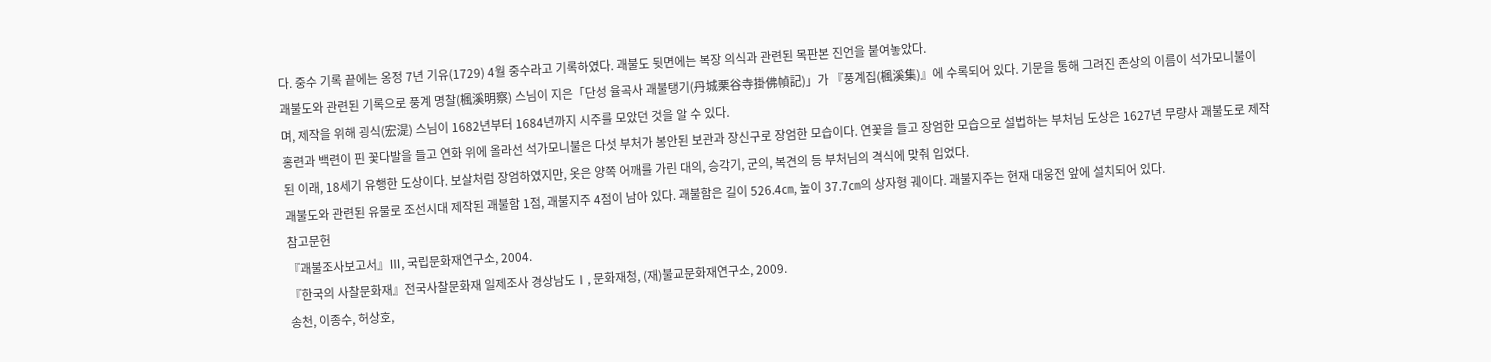다. 중수 기록 끝에는 옹정 7년 기유(1729) 4월 중수라고 기록하였다. 괘불도 뒷면에는 복장 의식과 관련된 목판본 진언을 붙여놓았다.
괘불도와 관련된 기록으로 풍계 명찰(楓溪明察) 스님이 지은「단성 율곡사 괘불탱기(丹城栗谷寺掛佛幀記)」가 『풍계집(楓溪集)』에 수록되어 있다. 기문을 통해 그려진 존상의 이름이 석가모니불이며, 제작을 위해 굉식(宏湜) 스님이 1682년부터 1684년까지 시주를 모았던 것을 알 수 있다.
홍련과 백련이 핀 꽃다발을 들고 연화 위에 올라선 석가모니불은 다섯 부처가 봉안된 보관과 장신구로 장엄한 모습이다. 연꽃을 들고 장엄한 모습으로 설법하는 부처님 도상은 1627년 무량사 괘불도로 제작된 이래, 18세기 유행한 도상이다. 보살처럼 장엄하였지만, 옷은 양쪽 어깨를 가린 대의, 승각기, 군의, 복견의 등 부처님의 격식에 맞춰 입었다.
괘불도와 관련된 유물로 조선시대 제작된 괘불함 1점, 괘불지주 4점이 남아 있다. 괘불함은 길이 526.4㎝, 높이 37.7㎝의 상자형 궤이다. 괘불지주는 현재 대웅전 앞에 설치되어 있다.
참고문헌
『괘불조사보고서』Ⅲ, 국립문화재연구소, 2004.
『한국의 사찰문화재』전국사찰문화재 일제조사 경상남도Ⅰ, 문화재청, (재)불교문화재연구소, 2009.
송천, 이종수, 허상호,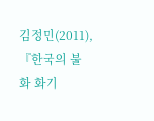김정민(2011), 『한국의 불화 화기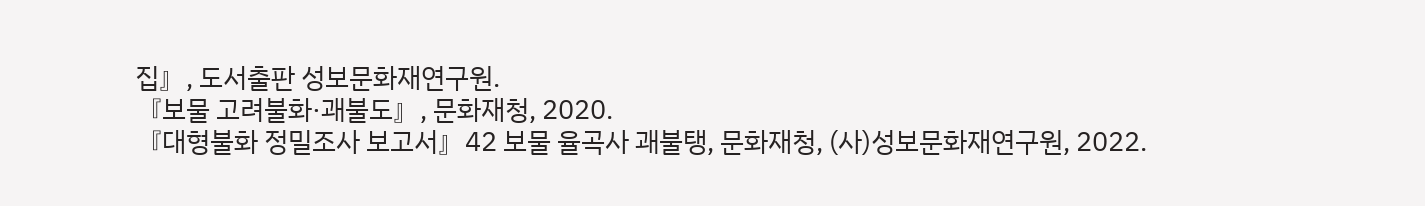집』, 도서출판 성보문화재연구원.
『보물 고려불화·괘불도』, 문화재청, 2020.
『대형불화 정밀조사 보고서』42 보물 율곡사 괘불탱, 문화재청, (사)성보문화재연구원, 2022.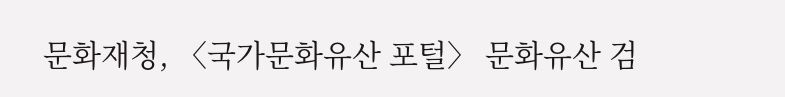문화재청, 〈국가문화유산 포털〉 문화유산 검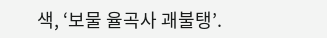색, ‘보물 율곡사 괘불탱’.